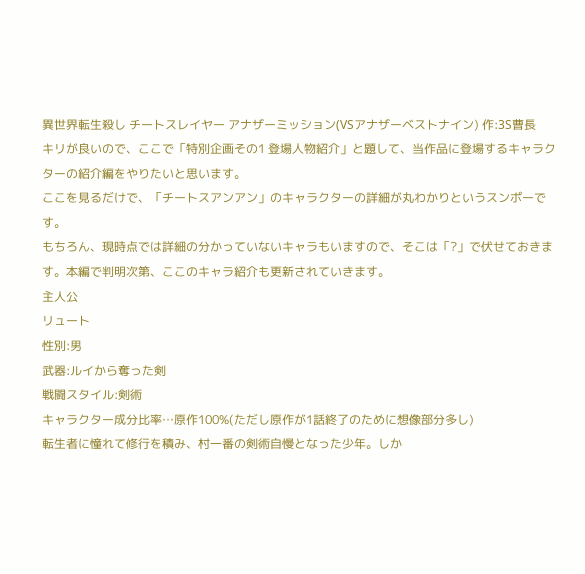異世界転生殺し チートスレイヤー アナザーミッション(VSアナザーベストナイン) 作:3S曹長
キリが良いので、ここで「特別企画その1 登場人物紹介」と題して、当作品に登場するキャラクターの紹介編をやりたいと思います。
ここを見るだけで、「チートスアンアン」のキャラクターの詳細が丸わかりというスンポーです。
もちろん、現時点では詳細の分かっていないキャラもいますので、そこは「?」で伏せておきます。本編で判明次第、ここのキャラ紹介も更新されていきます。
主人公
リュート
性別:男
武器:ルイから奪った剣
戦闘スタイル:剣術
キャラクター成分比率…原作100%(ただし原作が1話終了のために想像部分多し)
転生者に憧れて修行を積み、村一番の剣術自慢となった少年。しか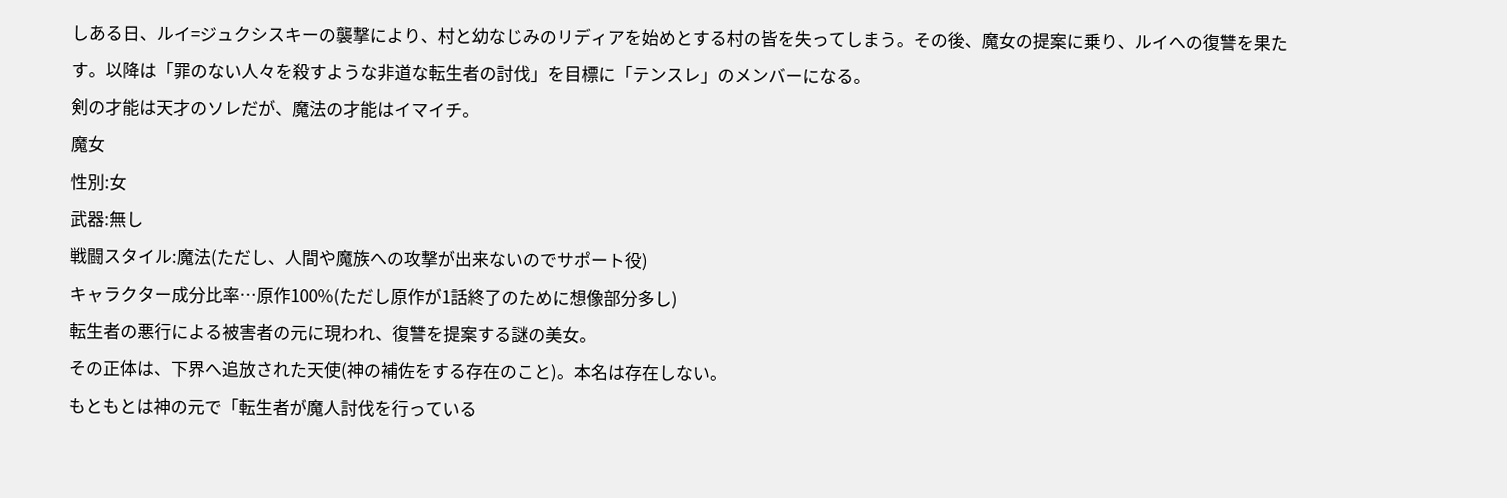しある日、ルイ=ジュクシスキーの襲撃により、村と幼なじみのリディアを始めとする村の皆を失ってしまう。その後、魔女の提案に乗り、ルイへの復讐を果たす。以降は「罪のない人々を殺すような非道な転生者の討伐」を目標に「テンスレ」のメンバーになる。
剣の才能は天才のソレだが、魔法の才能はイマイチ。
魔女
性別:女
武器:無し
戦闘スタイル:魔法(ただし、人間や魔族への攻撃が出来ないのでサポート役)
キャラクター成分比率…原作100%(ただし原作が1話終了のために想像部分多し)
転生者の悪行による被害者の元に現われ、復讐を提案する謎の美女。
その正体は、下界へ追放された天使(神の補佐をする存在のこと)。本名は存在しない。
もともとは神の元で「転生者が魔人討伐を行っている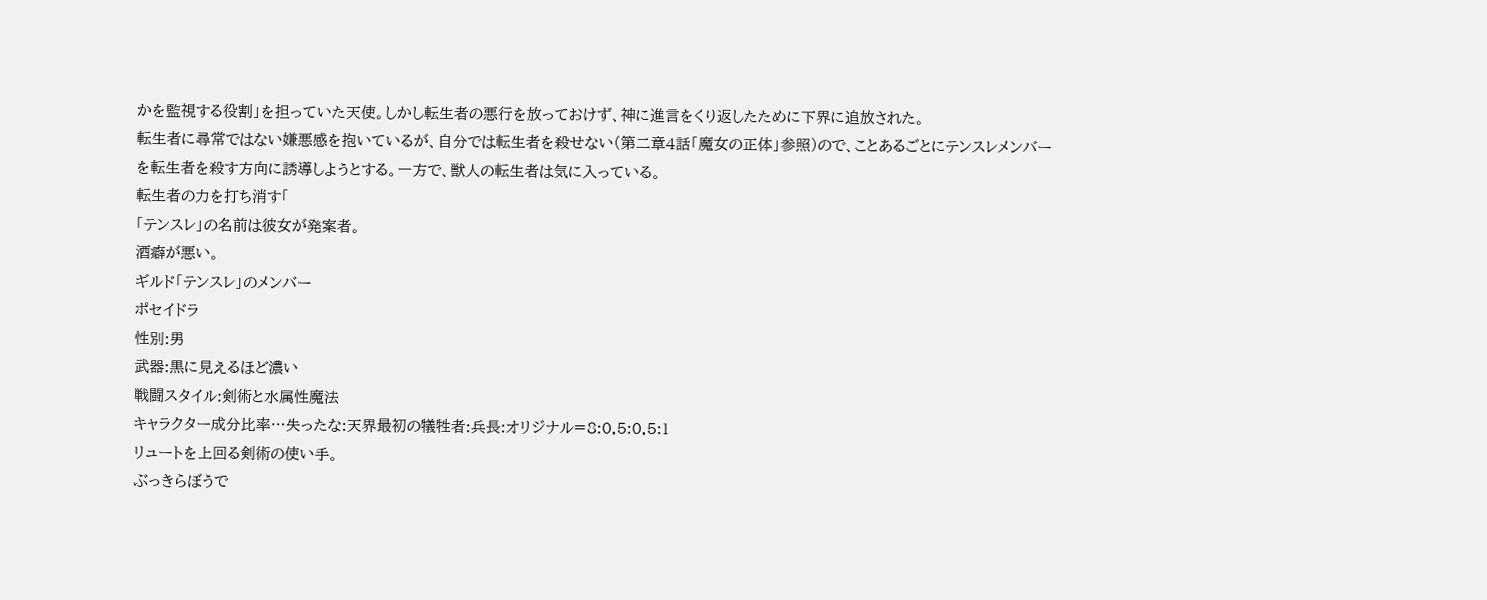かを監視する役割」を担っていた天使。しかし転生者の悪行を放っておけず、神に進言をくり返したために下界に追放された。
転生者に尋常ではない嫌悪感を抱いているが、自分では転生者を殺せない(第二章4話「魔女の正体」参照)ので、ことあるごとにテンスレメンバーを転生者を殺す方向に誘導しようとする。一方で、獣人の転生者は気に入っている。
転生者の力を打ち消す「
「テンスレ」の名前は彼女が発案者。
酒癖が悪い。
ギルド「テンスレ」のメンバー
ポセイドラ
性別:男
武器:黒に見えるほど濃い
戦闘スタイル:剣術と水属性魔法
キャラクター成分比率…失ったな:天界最初の犠牲者:兵長:オリジナル=8:0.5:0.5:1
リュートを上回る剣術の使い手。
ぶっきらぼうで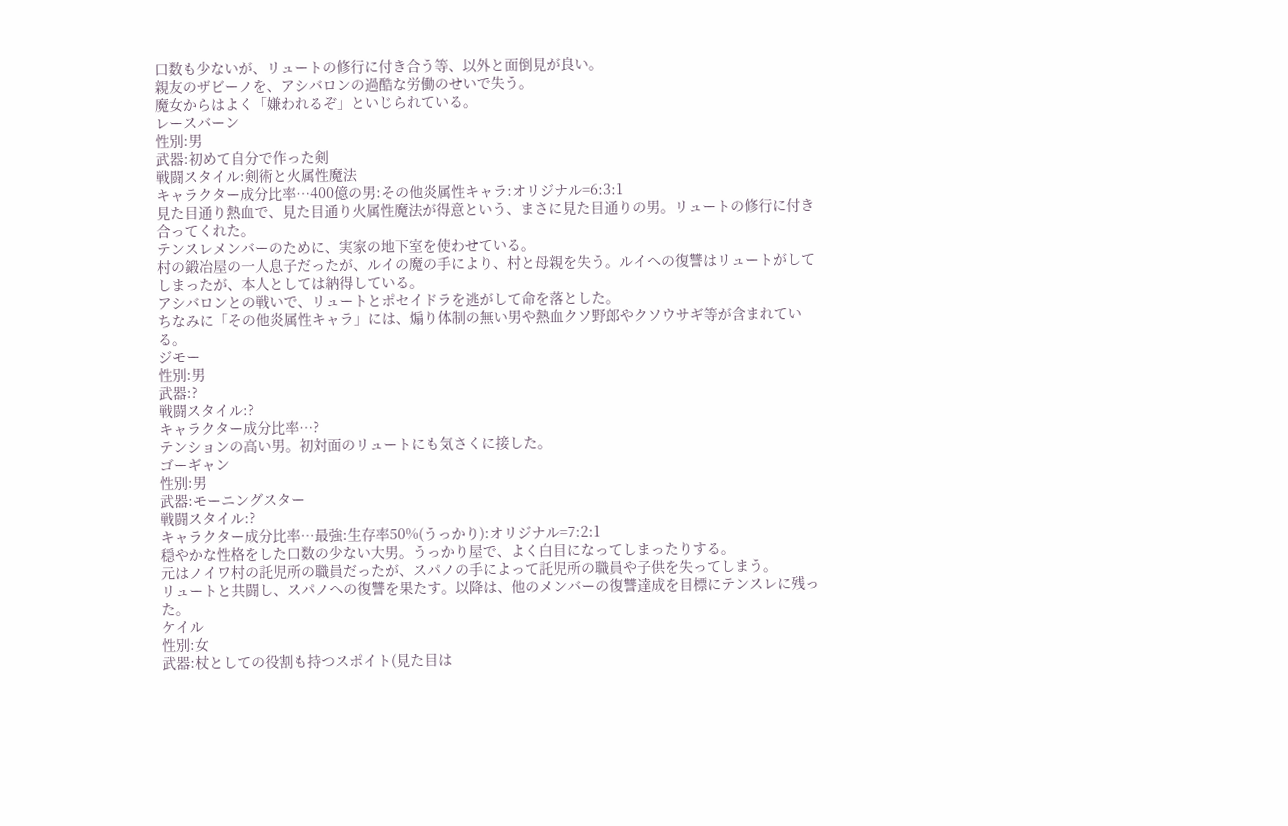口数も少ないが、リュートの修行に付き合う等、以外と面倒見が良い。
親友のザビーノを、アシバロンの過酷な労働のせいで失う。
魔女からはよく「嫌われるぞ」といじられている。
レースバーン
性別:男
武器:初めて自分で作った剣
戦闘スタイル:剣術と火属性魔法
キャラクター成分比率…400億の男:その他炎属性キャラ:オリジナル=6:3:1
見た目通り熱血で、見た目通り火属性魔法が得意という、まさに見た目通りの男。リュートの修行に付き合ってくれた。
テンスレメンバーのために、実家の地下室を使わせている。
村の鍛冶屋の一人息子だったが、ルイの魔の手により、村と母親を失う。ルイへの復讐はリュートがしてしまったが、本人としては納得している。
アシバロンとの戦いで、リュートとポセイドラを逃がして命を落とした。
ちなみに「その他炎属性キャラ」には、煽り体制の無い男や熱血クソ野郎やクソウサギ等が含まれている。
ジモー
性別:男
武器:?
戦闘スタイル:?
キャラクター成分比率…?
テンションの高い男。初対面のリュートにも気さくに接した。
ゴーギャン
性別:男
武器:モーニングスター
戦闘スタイル:?
キャラクター成分比率…最強:生存率50%(うっかり):オリジナル=7:2:1
穏やかな性格をした口数の少ない大男。うっかり屋で、よく白目になってしまったりする。
元はノイワ村の託児所の職員だったが、スパノの手によって託児所の職員や子供を失ってしまう。
リュートと共闘し、スパノへの復讐を果たす。以降は、他のメンバーの復讐達成を目標にテンスレに残った。
ケイル
性別:女
武器:杖としての役割も持つスポイト(見た目は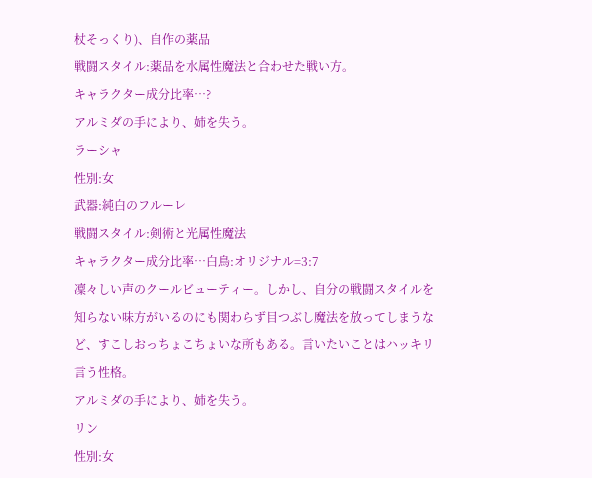杖そっくり)、自作の薬品
戦闘スタイル:薬品を水属性魔法と合わせた戦い方。
キャラクター成分比率…?
アルミダの手により、姉を失う。
ラーシャ
性別:女
武器:純白のフルーレ
戦闘スタイル:剣術と光属性魔法
キャラクター成分比率…白鳥:オリジナル=3:7
凜々しい声のクールビューティー。しかし、自分の戦闘スタイルを知らない味方がいるのにも関わらず目つぶし魔法を放ってしまうなど、すこしおっちょこちょいな所もある。言いたいことはハッキリ言う性格。
アルミダの手により、姉を失う。
リン
性別:女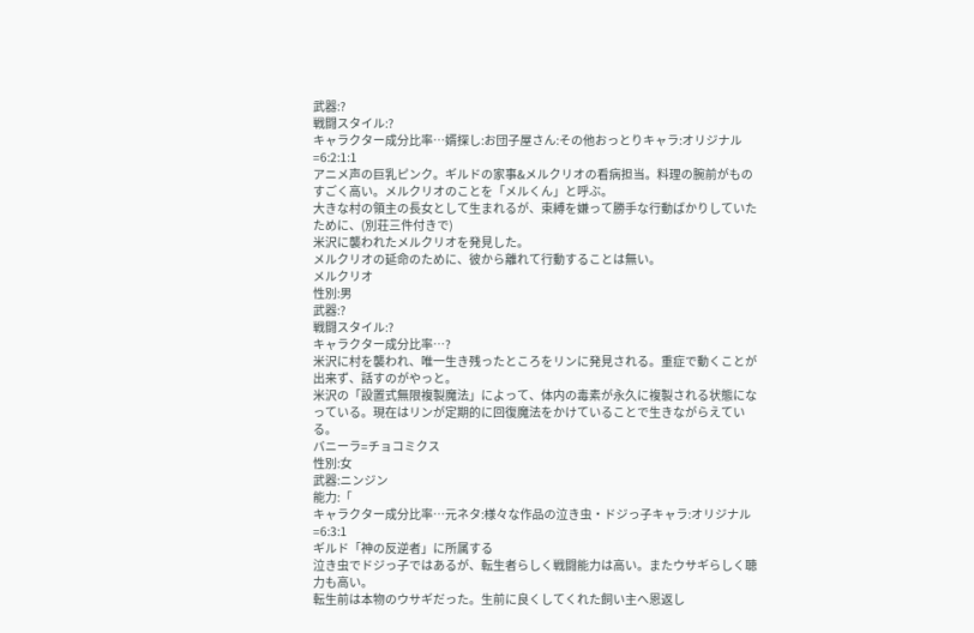武器:?
戦闘スタイル:?
キャラクター成分比率…婿探し:お団子屋さん:その他おっとりキャラ:オリジナル=6:2:1:1
アニメ声の巨乳ピンク。ギルドの家事&メルクリオの看病担当。料理の腕前がものすごく高い。メルクリオのことを「メルくん」と呼ぶ。
大きな村の領主の長女として生まれるが、束縛を嫌って勝手な行動ばかりしていたために、(別荘三件付きで)
米沢に襲われたメルクリオを発見した。
メルクリオの延命のために、彼から離れて行動することは無い。
メルクリオ
性別:男
武器:?
戦闘スタイル:?
キャラクター成分比率…?
米沢に村を襲われ、唯一生き残ったところをリンに発見される。重症で動くことが出来ず、話すのがやっと。
米沢の「設置式無限複製魔法」によって、体内の毒素が永久に複製される状態になっている。現在はリンが定期的に回復魔法をかけていることで生きながらえている。
バニーラ=チョコミクス
性別:女
武器:ニンジン
能力:「
キャラクター成分比率…元ネタ:様々な作品の泣き虫・ドジっ子キャラ:オリジナル=6:3:1
ギルド「神の反逆者」に所属する
泣き虫でドジっ子ではあるが、転生者らしく戦闘能力は高い。またウサギらしく聴力も高い。
転生前は本物のウサギだった。生前に良くしてくれた飼い主へ恩返し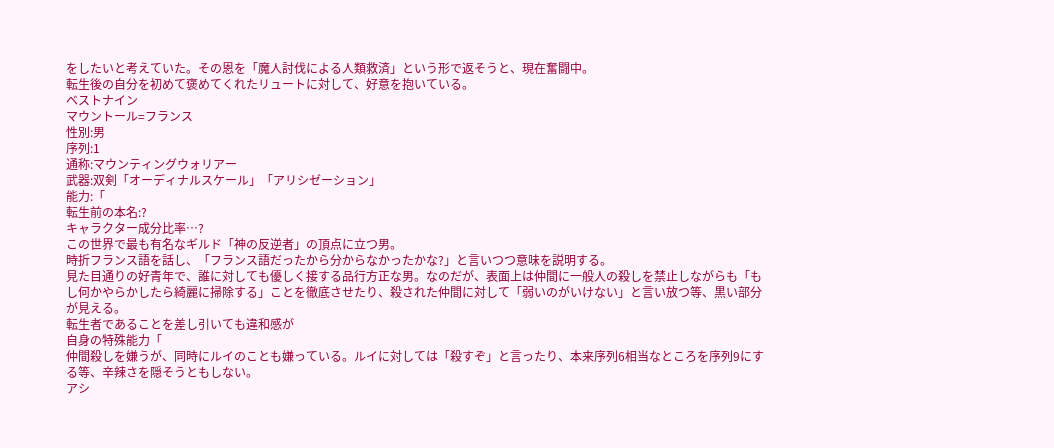をしたいと考えていた。その恩を「魔人討伐による人類救済」という形で返そうと、現在奮闘中。
転生後の自分を初めて褒めてくれたリュートに対して、好意を抱いている。
ベストナイン
マウントール=フランス
性別:男
序列:1
通称:マウンティングウォリアー
武器:双剣「オーディナルスケール」「アリシゼーション」
能力:「
転生前の本名:?
キャラクター成分比率…?
この世界で最も有名なギルド「神の反逆者」の頂点に立つ男。
時折フランス語を話し、「フランス語だったから分からなかったかな?」と言いつつ意味を説明する。
見た目通りの好青年で、誰に対しても優しく接する品行方正な男。なのだが、表面上は仲間に一般人の殺しを禁止しながらも「もし何かやらかしたら綺麗に掃除する」ことを徹底させたり、殺された仲間に対して「弱いのがいけない」と言い放つ等、黒い部分が見える。
転生者であることを差し引いても違和感が
自身の特殊能力「
仲間殺しを嫌うが、同時にルイのことも嫌っている。ルイに対しては「殺すぞ」と言ったり、本来序列6相当なところを序列9にする等、辛辣さを隠そうともしない。
アシ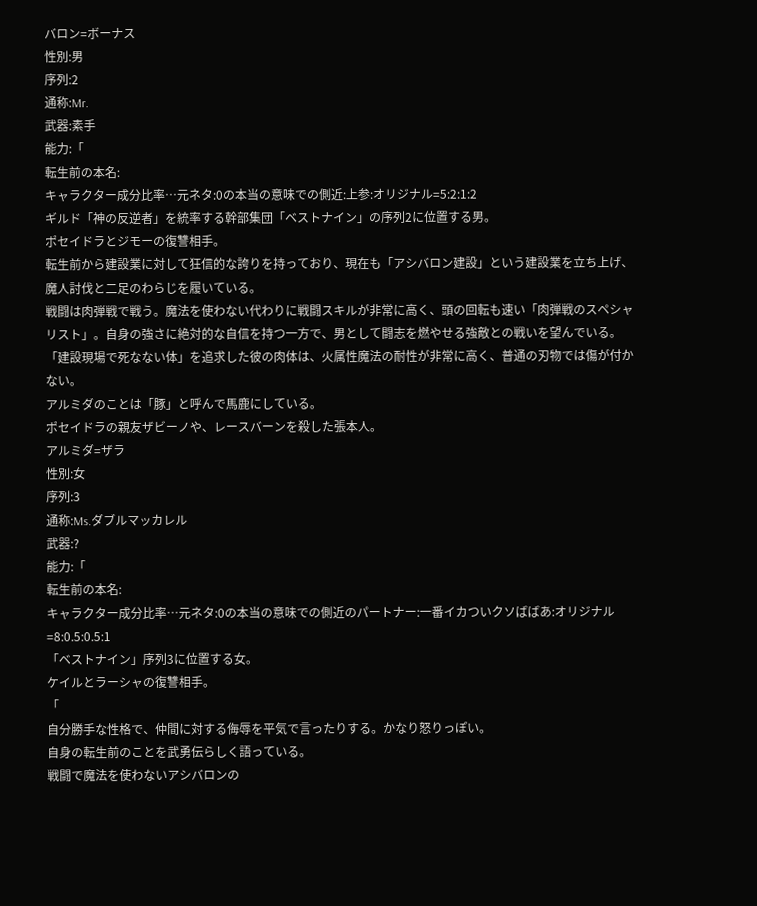バロン=ボーナス
性別:男
序列:2
通称:Mr.
武器:素手
能力:「
転生前の本名:
キャラクター成分比率…元ネタ:0の本当の意味での側近:上参:オリジナル=5:2:1:2
ギルド「神の反逆者」を統率する幹部集団「ベストナイン」の序列2に位置する男。
ポセイドラとジモーの復讐相手。
転生前から建設業に対して狂信的な誇りを持っており、現在も「アシバロン建設」という建設業を立ち上げ、魔人討伐と二足のわらじを履いている。
戦闘は肉弾戦で戦う。魔法を使わない代わりに戦闘スキルが非常に高く、頭の回転も速い「肉弾戦のスペシャリスト」。自身の強さに絶対的な自信を持つ一方で、男として闘志を燃やせる強敵との戦いを望んでいる。
「建設現場で死なない体」を追求した彼の肉体は、火属性魔法の耐性が非常に高く、普通の刃物では傷が付かない。
アルミダのことは「豚」と呼んで馬鹿にしている。
ポセイドラの親友ザビーノや、レースバーンを殺した張本人。
アルミダ=ザラ
性別:女
序列:3
通称:Ms.ダブルマッカレル
武器:?
能力:「
転生前の本名:
キャラクター成分比率…元ネタ:0の本当の意味での側近のパートナー:一番イカついクソばばあ:オリジナル=8:0.5:0.5:1
「ベストナイン」序列3に位置する女。
ケイルとラーシャの復讐相手。
「
自分勝手な性格で、仲間に対する侮辱を平気で言ったりする。かなり怒りっぽい。
自身の転生前のことを武勇伝らしく語っている。
戦闘で魔法を使わないアシバロンの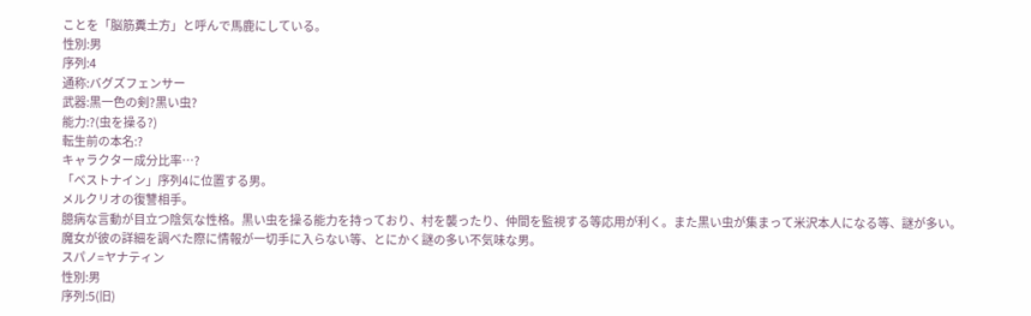ことを「脳筋糞土方」と呼んで馬鹿にしている。
性別:男
序列:4
通称:バグズフェンサー
武器:黒一色の剣?黒い虫?
能力:?(虫を操る?)
転生前の本名:?
キャラクター成分比率…?
「ベストナイン」序列4に位置する男。
メルクリオの復讐相手。
臆病な言動が目立つ陰気な性格。黒い虫を操る能力を持っており、村を襲ったり、仲間を監視する等応用が利く。また黒い虫が集まって米沢本人になる等、謎が多い。
魔女が彼の詳細を調べた際に情報が一切手に入らない等、とにかく謎の多い不気味な男。
スパノ=ヤナティン
性別:男
序列:5(旧)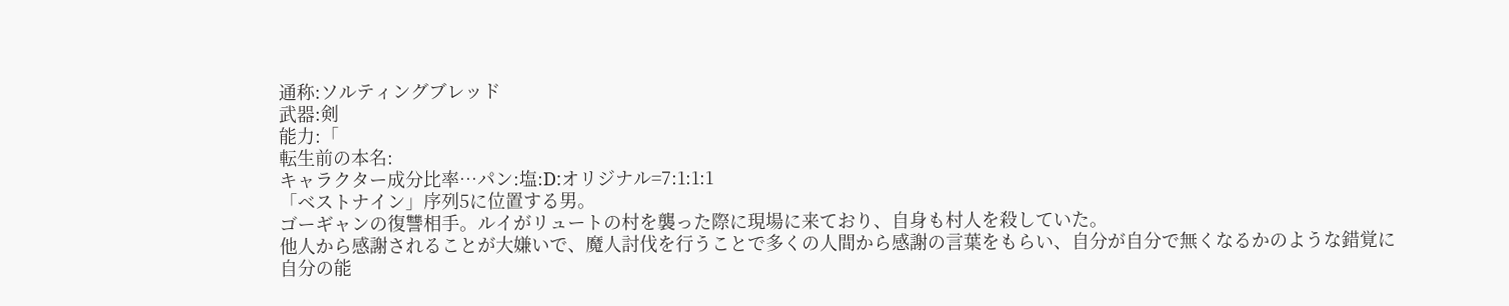通称:ソルティングブレッド
武器:剣
能力:「
転生前の本名:
キャラクター成分比率…パン:塩:D:オリジナル=7:1:1:1
「ベストナイン」序列5に位置する男。
ゴーギャンの復讐相手。ルイがリュートの村を襲った際に現場に来ており、自身も村人を殺していた。
他人から感謝されることが大嫌いで、魔人討伐を行うことで多くの人間から感謝の言葉をもらい、自分が自分で無くなるかのような錯覚に
自分の能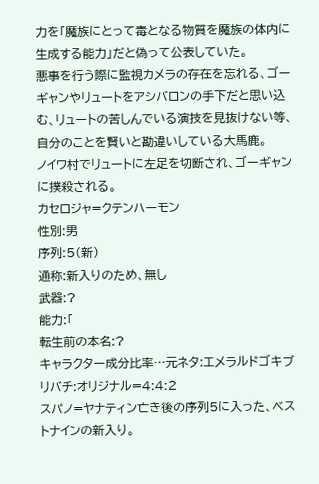力を「魔族にとって毒となる物質を魔族の体内に生成する能力」だと偽って公表していた。
悪事を行う際に監視カメラの存在を忘れる、ゴーギャンやリュートをアシバロンの手下だと思い込む、リュートの苦しんでいる演技を見抜けない等、自分のことを賢いと勘違いしている大馬鹿。
ノイワ村でリュートに左足を切断され、ゴーギャンに撲殺される。
カセロジャ=クテンハーモン
性別:男
序列:5(新)
通称:新入りのため、無し
武器:?
能力:「
転生前の本名:?
キャラクター成分比率…元ネタ:エメラルドゴキブリバチ:オリジナル=4:4:2
スパノ=ヤナティン亡き後の序列5に入った、ベストナインの新入り。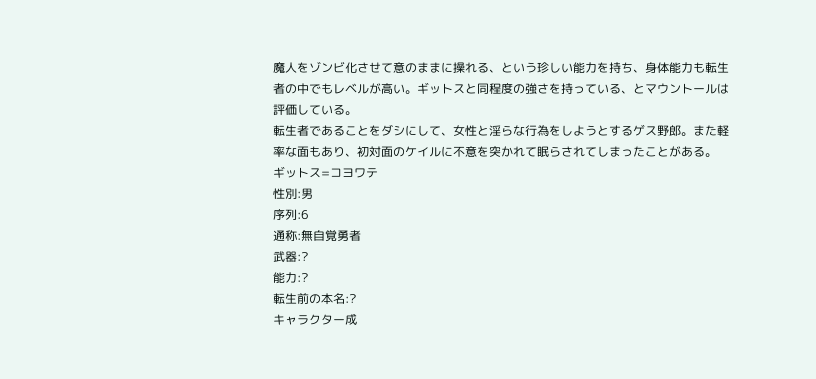魔人をゾンビ化させて意のままに操れる、という珍しい能力を持ち、身体能力も転生者の中でもレベルが高い。ギットスと同程度の強さを持っている、とマウントールは評価している。
転生者であることをダシにして、女性と淫らな行為をしようとするゲス野郎。また軽率な面もあり、初対面のケイルに不意を突かれて眠らされてしまったことがある。
ギットス=コヨワテ
性別:男
序列:6
通称:無自覚勇者
武器:?
能力:?
転生前の本名:?
キャラクター成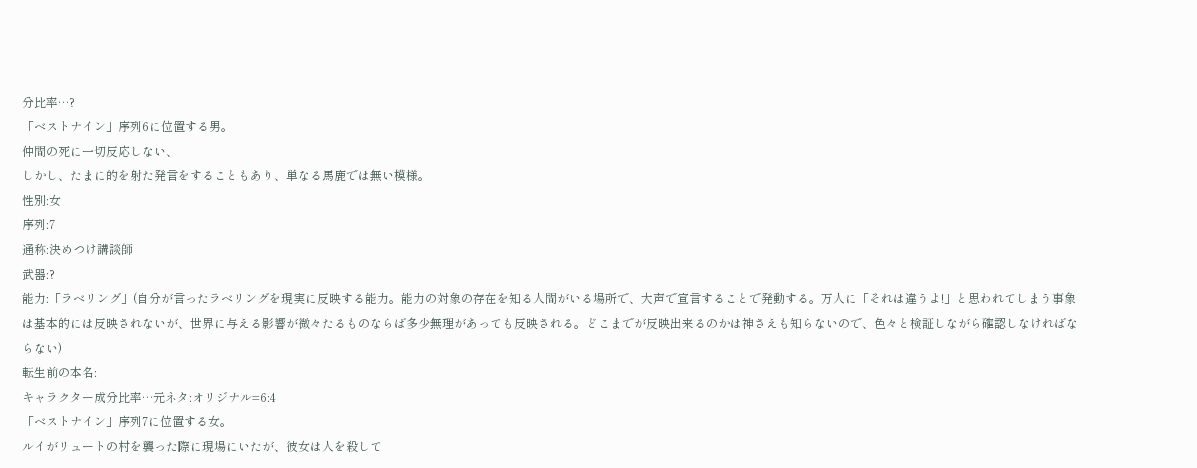分比率…?
「ベストナイン」序列6に位置する男。
仲間の死に一切反応しない、
しかし、たまに的を射た発言をすることもあり、単なる馬鹿では無い模様。
性別:女
序列:7
通称:決めつけ講談師
武器:?
能力:「ラベリング」(自分が言ったラベリングを現実に反映する能力。能力の対象の存在を知る人間がいる場所で、大声で宣言することで発動する。万人に「それは違うよ!」と思われてしまう事象は基本的には反映されないが、世界に与える影響が微々たるものならば多少無理があっても反映される。どこまでが反映出来るのかは神さえも知らないので、色々と検証しながら確認しなければならない)
転生前の本名:
キャラクター成分比率…元ネタ:オリジナル=6:4
「ベストナイン」序列7に位置する女。
ルイがリュートの村を襲った際に現場にいたが、彼女は人を殺して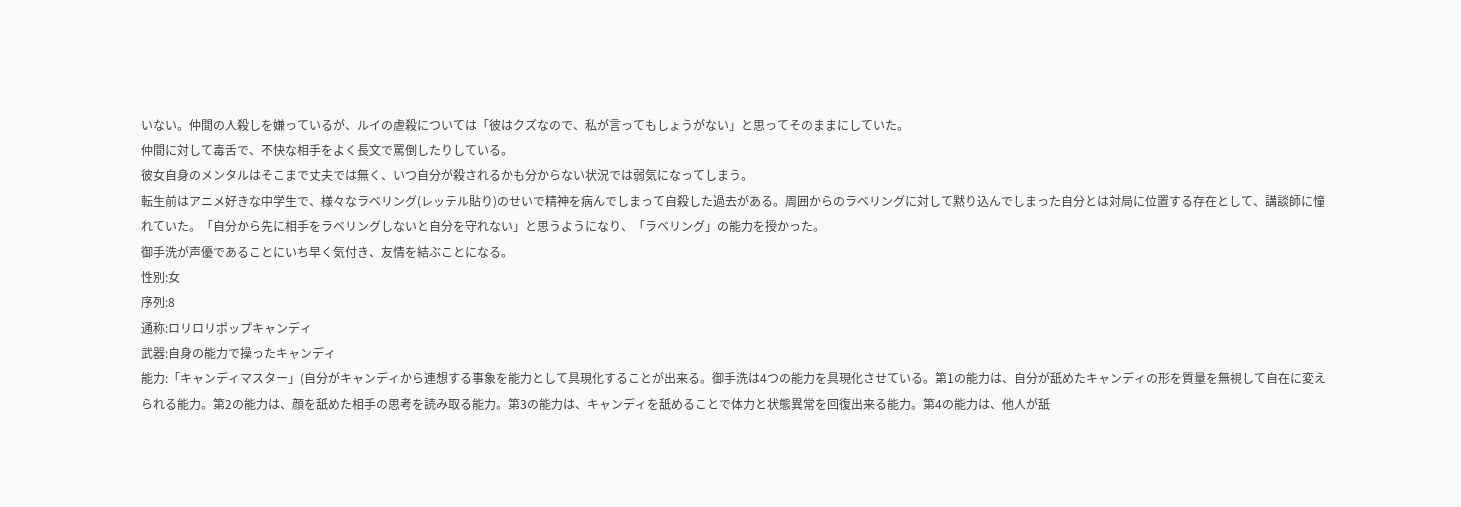いない。仲間の人殺しを嫌っているが、ルイの虐殺については「彼はクズなので、私が言ってもしょうがない」と思ってそのままにしていた。
仲間に対して毒舌で、不快な相手をよく長文で罵倒したりしている。
彼女自身のメンタルはそこまで丈夫では無く、いつ自分が殺されるかも分からない状況では弱気になってしまう。
転生前はアニメ好きな中学生で、様々なラベリング(レッテル貼り)のせいで精神を病んでしまって自殺した過去がある。周囲からのラベリングに対して黙り込んでしまった自分とは対局に位置する存在として、講談師に憧れていた。「自分から先に相手をラベリングしないと自分を守れない」と思うようになり、「ラベリング」の能力を授かった。
御手洗が声優であることにいち早く気付き、友情を結ぶことになる。
性別:女
序列:8
通称:ロリロリポップキャンディ
武器:自身の能力で操ったキャンディ
能力:「キャンディマスター」(自分がキャンディから連想する事象を能力として具現化することが出来る。御手洗は4つの能力を具現化させている。第1の能力は、自分が舐めたキャンディの形を質量を無視して自在に変えられる能力。第2の能力は、顔を舐めた相手の思考を読み取る能力。第3の能力は、キャンディを舐めることで体力と状態異常を回復出来る能力。第4の能力は、他人が舐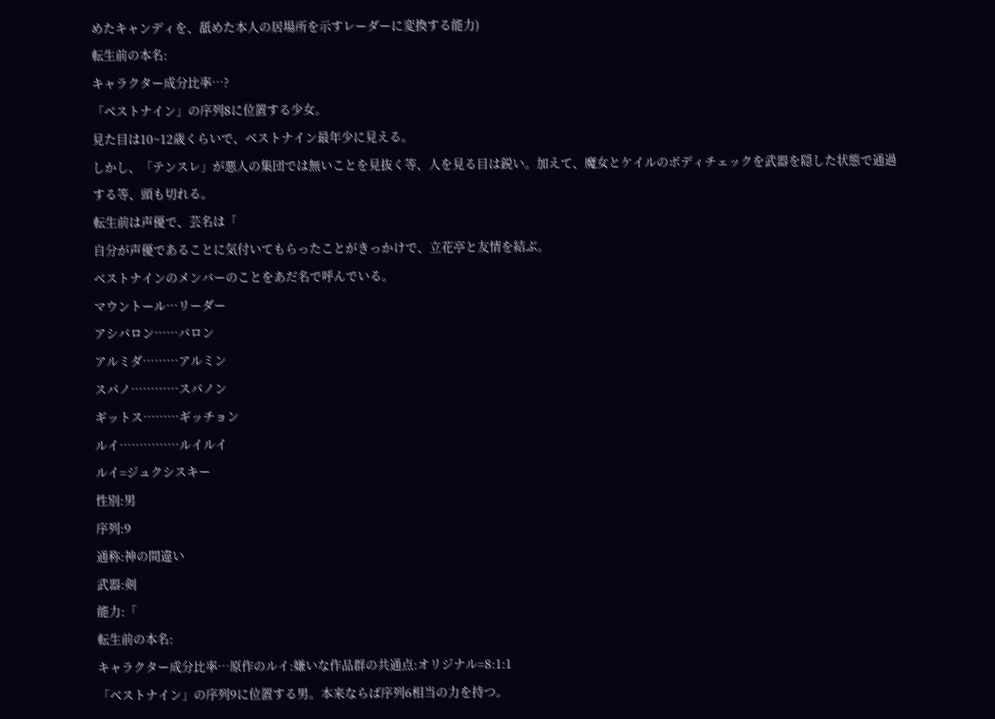めたキャンディを、舐めた本人の居場所を示すレーダーに変換する能力)
転生前の本名:
キャラクター成分比率…?
「ベストナイン」の序列8に位置する少女。
見た目は10~12歳くらいで、ベストナイン最年少に見える。
しかし、「テンスレ」が悪人の集団では無いことを見抜く等、人を見る目は鋭い。加えて、魔女とケイルのボディチェックを武器を隠した状態で通過する等、頭も切れる。
転生前は声優で、芸名は「
自分が声優であることに気付いてもらったことがきっかけで、立花亭と友情を結ぶ。
ベストナインのメンバーのことをあだ名で呼んでいる。
マウントール…リーダー
アシバロン……バロン
アルミダ………アルミン
スパノ…………スパノン
ギットス………ギッチョン
ルイ……………ルイルイ
ルイ=ジュクシスキー
性別:男
序列:9
通称:神の間違い
武器:剣
能力:「
転生前の本名:
キャラクター成分比率…原作のルイ:嫌いな作品群の共通点:オリジナル=8:1:1
「ベストナイン」の序列9に位置する男。本来ならば序列6相当の力を持つ。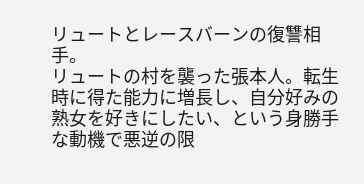リュートとレースバーンの復讐相手。
リュートの村を襲った張本人。転生時に得た能力に増長し、自分好みの熟女を好きにしたい、という身勝手な動機で悪逆の限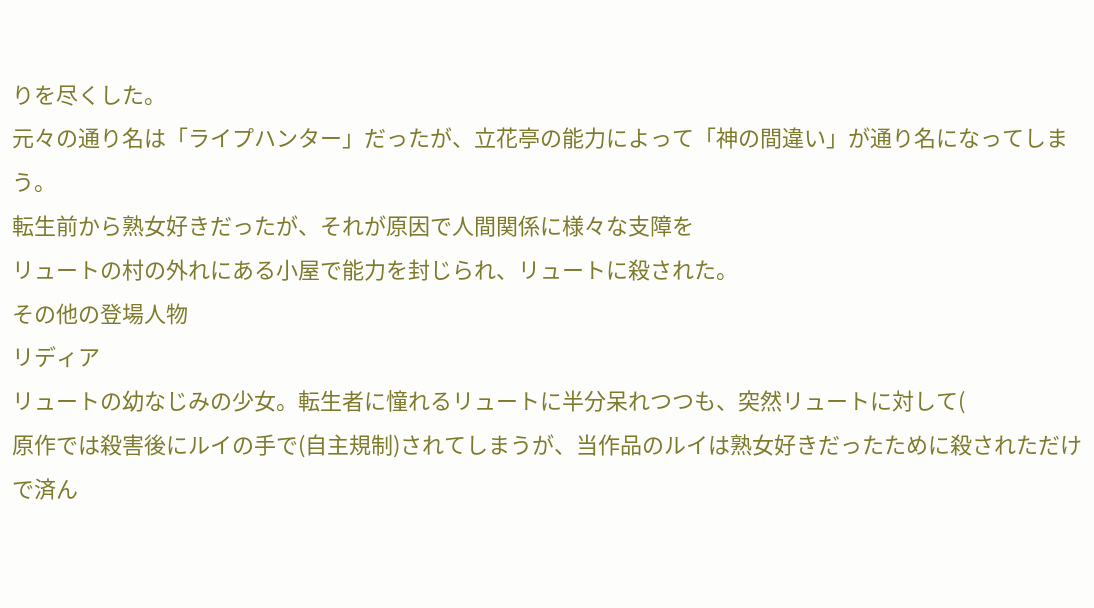りを尽くした。
元々の通り名は「ライプハンター」だったが、立花亭の能力によって「神の間違い」が通り名になってしまう。
転生前から熟女好きだったが、それが原因で人間関係に様々な支障を
リュートの村の外れにある小屋で能力を封じられ、リュートに殺された。
その他の登場人物
リディア
リュートの幼なじみの少女。転生者に憧れるリュートに半分呆れつつも、突然リュートに対して(
原作では殺害後にルイの手で(自主規制)されてしまうが、当作品のルイは熟女好きだったために殺されただけで済ん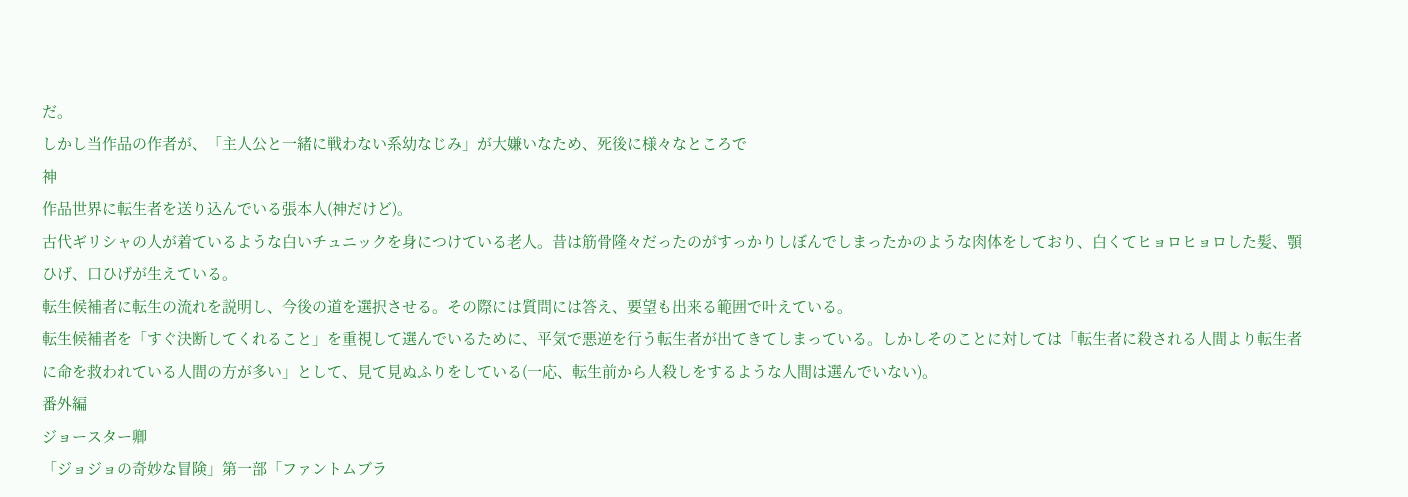だ。
しかし当作品の作者が、「主人公と一緒に戦わない系幼なじみ」が大嫌いなため、死後に様々なところで
神
作品世界に転生者を送り込んでいる張本人(神だけど)。
古代ギリシャの人が着ているような白いチュニックを身につけている老人。昔は筋骨隆々だったのがすっかりしぼんでしまったかのような肉体をしており、白くてヒョロヒョロした髪、顎ひげ、口ひげが生えている。
転生候補者に転生の流れを説明し、今後の道を選択させる。その際には質問には答え、要望も出来る範囲で叶えている。
転生候補者を「すぐ決断してくれること」を重視して選んでいるために、平気で悪逆を行う転生者が出てきてしまっている。しかしそのことに対しては「転生者に殺される人間より転生者に命を救われている人間の方が多い」として、見て見ぬふりをしている(一応、転生前から人殺しをするような人間は選んでいない)。
番外編
ジョースター卿
「ジョジョの奇妙な冒険」第一部「ファントムブラ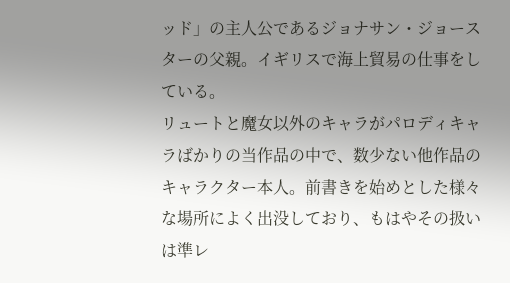ッド」の主人公であるジョナサン・ジョースターの父親。イギリスで海上貿易の仕事をしている。
リュートと魔女以外のキャラがパロディキャラばかりの当作品の中で、数少ない他作品のキャラクター本人。前書きを始めとした様々な場所によく出没しており、もはやその扱いは準レ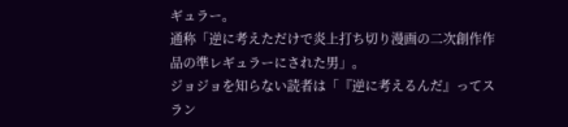ギュラー。
通称「逆に考えただけで炎上打ち切り漫画の二次創作作品の準レギュラーにされた男」。
ジョジョを知らない読者は「『逆に考えるんだ』ってスラン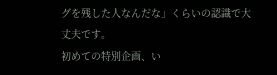グを残した人なんだな」くらいの認識で大丈夫です。
初めての特別企画、い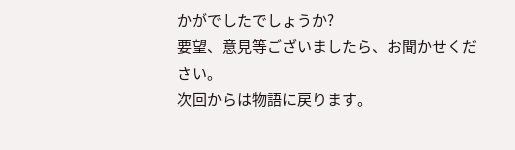かがでしたでしょうか?
要望、意見等ございましたら、お聞かせください。
次回からは物語に戻ります。